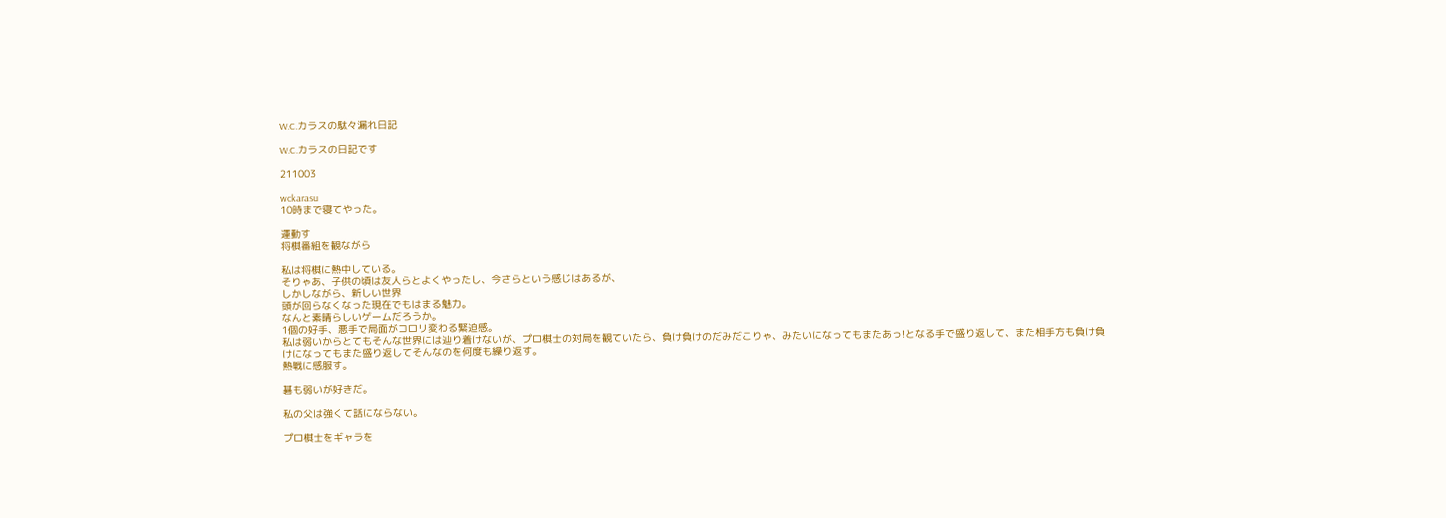W.C.カラスの駄々漏れ日記

W.C.カラスの日記です

211003

wckarasu
10時まで寝てやった。

運動す
将棋番組を観ながら

私は将棋に熱中している。
そりゃあ、子供の頃は友人らとよくやったし、今さらという感じはあるが、
しかしながら、新しい世界
頭が回らなくなった現在でもはまる魅力。
なんと素晴らしいゲームだろうか。
1個の好手、悪手で局面がコロリ変わる緊迫感。
私は弱いからとてもそんな世界には辿り着けないが、プロ棋士の対局を観ていたら、負け負けのだみだこりゃ、みたいになってもまたあっ!となる手で盛り返して、また相手方も負け負けになってもまた盛り返してそんなのを何度も繰り返す。
熱戦に感服す。

碁も弱いが好きだ。

私の父は強くて話にならない。

プロ棋士をギャラを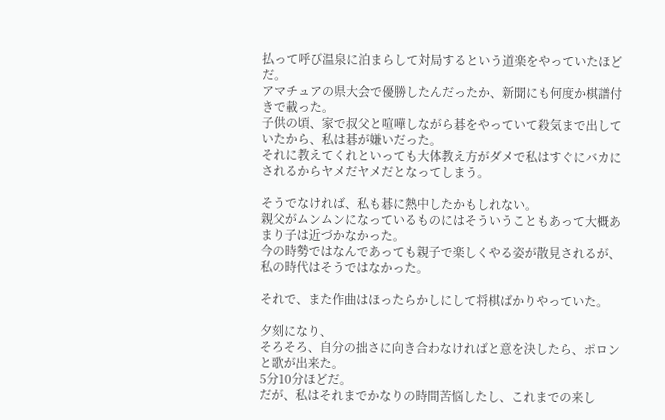払って呼び温泉に泊まらして対局するという道楽をやっていたほどだ。
アマチュアの県大会で優勝したんだったか、新聞にも何度か棋譜付きで載った。
子供の頃、家で叔父と喧嘩しながら碁をやっていて殺気まで出していたから、私は碁が嫌いだった。
それに教えてくれといっても大体教え方がダメで私はすぐにバカにされるからヤメだヤメだとなってしまう。

そうでなければ、私も碁に熱中したかもしれない。
親父がムンムンになっているものにはそういうこともあって大概あまり子は近づかなかった。
今の時勢ではなんであっても親子で楽しくやる姿が散見されるが、私の時代はそうではなかった。

それで、また作曲はほったらかしにして将棋ばかりやっていた。

夕刻になり、
そろそろ、自分の拙さに向き合わなければと意を決したら、ポロンと歌が出来た。
5分10分ほどだ。
だが、私はそれまでかなりの時間苦悩したし、これまでの来し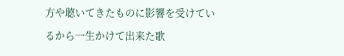方や聴いてきたものに影響を受けているから一生かけて出来た歌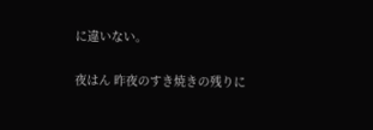に違いない。

夜はん 昨夜のすき焼きの残りに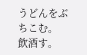うどんをぶちこむ。
飲酒す。